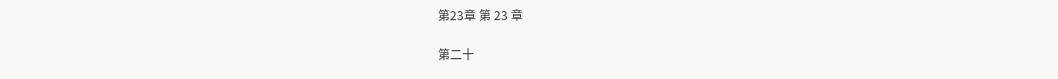第23章 第 23 章

第二十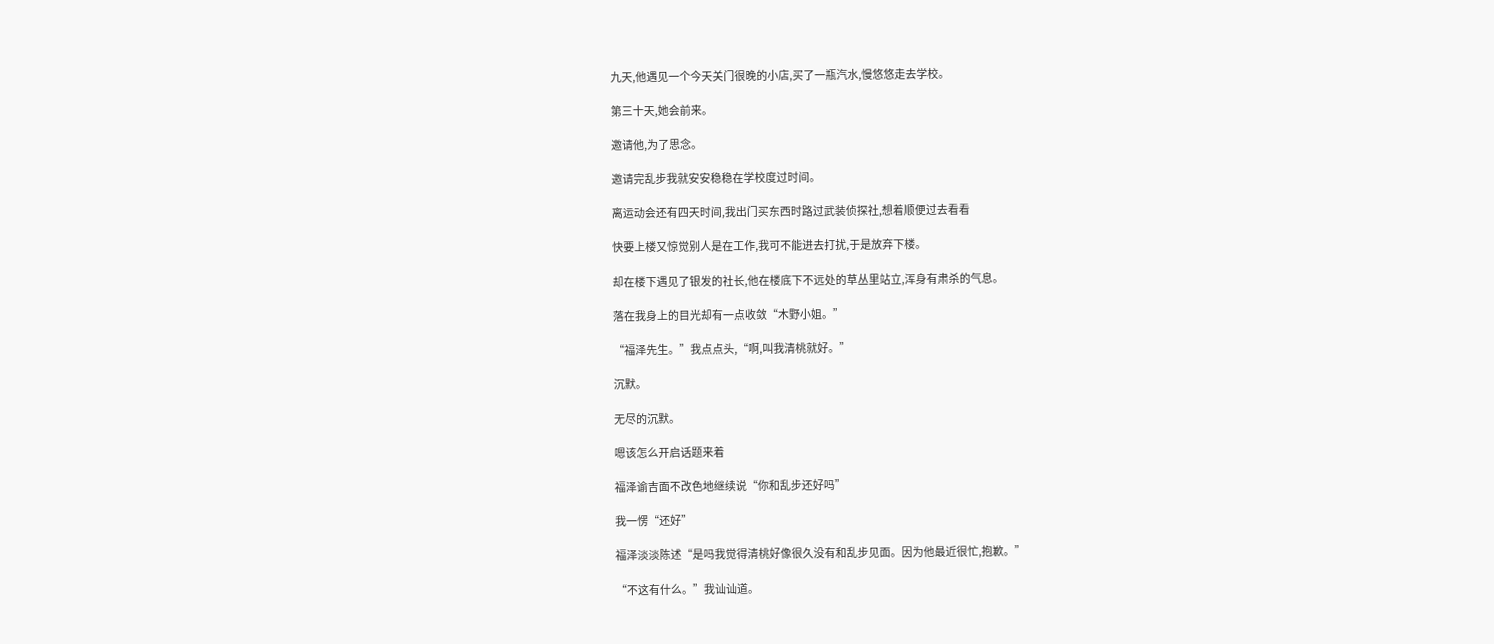九天,他遇见一个今天关门很晚的小店,买了一瓶汽水,慢悠悠走去学校。

第三十天,她会前来。

邀请他,为了思念。

邀请完乱步我就安安稳稳在学校度过时间。

离运动会还有四天时间,我出门买东西时路过武装侦探社,想着顺便过去看看

快要上楼又惊觉别人是在工作,我可不能进去打扰,于是放弃下楼。

却在楼下遇见了银发的社长,他在楼底下不远处的草丛里站立,浑身有肃杀的气息。

落在我身上的目光却有一点收敛“木野小姐。”

“福泽先生。”我点点头,“啊,叫我清桃就好。”

沉默。

无尽的沉默。

嗯该怎么开启话题来着

福泽谕吉面不改色地继续说“你和乱步还好吗”

我一愣“还好”

福泽淡淡陈述“是吗我觉得清桃好像很久没有和乱步见面。因为他最近很忙,抱歉。”

“不这有什么。”我讪讪道。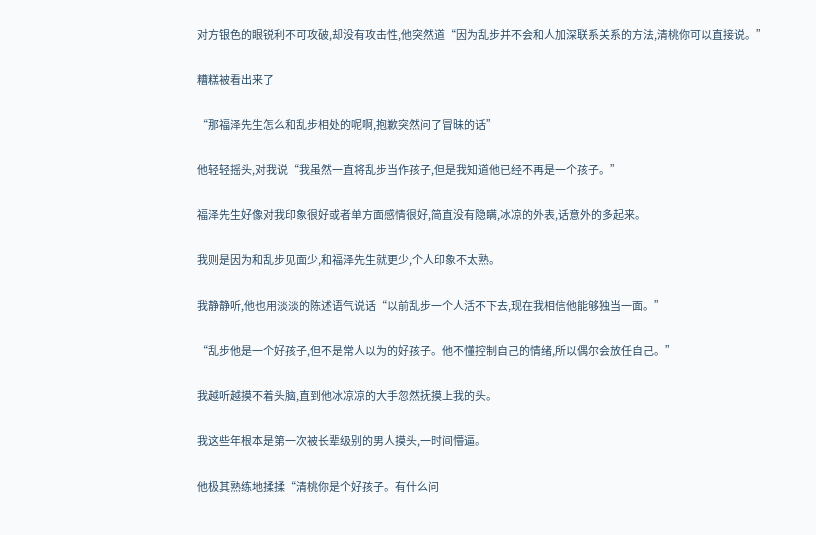对方银色的眼锐利不可攻破,却没有攻击性,他突然道“因为乱步并不会和人加深联系关系的方法,清桃你可以直接说。”

糟糕被看出来了

“那福泽先生怎么和乱步相处的呢啊,抱歉突然问了冒昧的话”

他轻轻摇头,对我说“我虽然一直将乱步当作孩子,但是我知道他已经不再是一个孩子。”

福泽先生好像对我印象很好或者单方面感情很好,简直没有隐瞒,冰凉的外表,话意外的多起来。

我则是因为和乱步见面少,和福泽先生就更少,个人印象不太熟。

我静静听,他也用淡淡的陈述语气说话“以前乱步一个人活不下去,现在我相信他能够独当一面。”

“乱步他是一个好孩子,但不是常人以为的好孩子。他不懂控制自己的情绪,所以偶尔会放任自己。”

我越听越摸不着头脑,直到他冰凉凉的大手忽然抚摸上我的头。

我这些年根本是第一次被长辈级别的男人摸头,一时间懵逼。

他极其熟练地揉揉“清桃你是个好孩子。有什么问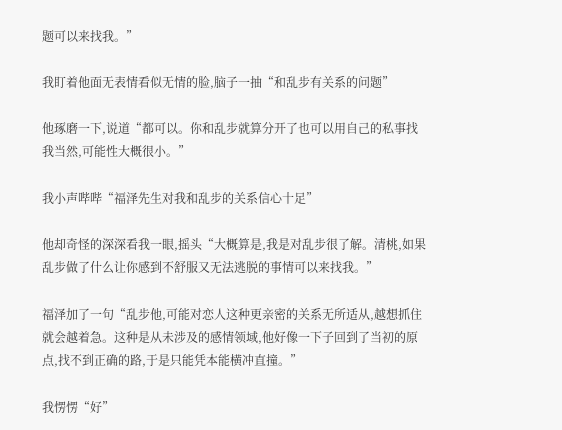题可以来找我。”

我盯着他面无表情看似无情的脸,脑子一抽“和乱步有关系的问题”

他琢磨一下,说道“都可以。你和乱步就算分开了也可以用自己的私事找我当然,可能性大概很小。”

我小声哔哔“福泽先生对我和乱步的关系信心十足”

他却奇怪的深深看我一眼,摇头“大概算是,我是对乱步很了解。清桃,如果乱步做了什么让你感到不舒服又无法逃脱的事情可以来找我。”

福泽加了一句“乱步他,可能对恋人这种更亲密的关系无所适从,越想抓住就会越着急。这种是从未涉及的感情领域,他好像一下子回到了当初的原点,找不到正确的路,于是只能凭本能横冲直撞。”

我愣愣“好”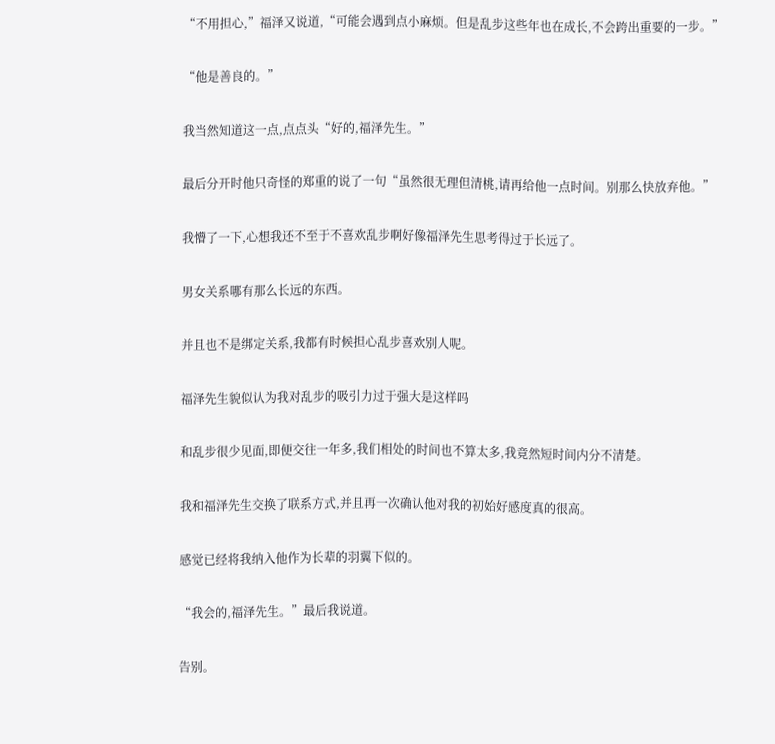“不用担心,”福泽又说道,“可能会遇到点小麻烦。但是乱步这些年也在成长,不会跨出重要的一步。”

“他是善良的。”

我当然知道这一点,点点头“好的,福泽先生。”

最后分开时他只奇怪的郑重的说了一句“虽然很无理但清桃,请再给他一点时间。别那么快放弃他。”

我懵了一下,心想我还不至于不喜欢乱步啊好像福泽先生思考得过于长远了。

男女关系哪有那么长远的东西。

并且也不是绑定关系,我都有时候担心乱步喜欢别人呢。

福泽先生貌似认为我对乱步的吸引力过于强大是这样吗

和乱步很少见面,即便交往一年多,我们相处的时间也不算太多,我竟然短时间内分不清楚。

我和福泽先生交换了联系方式,并且再一次确认他对我的初始好感度真的很高。

感觉已经将我纳入他作为长辈的羽翼下似的。

“我会的,福泽先生。”最后我说道。

告别。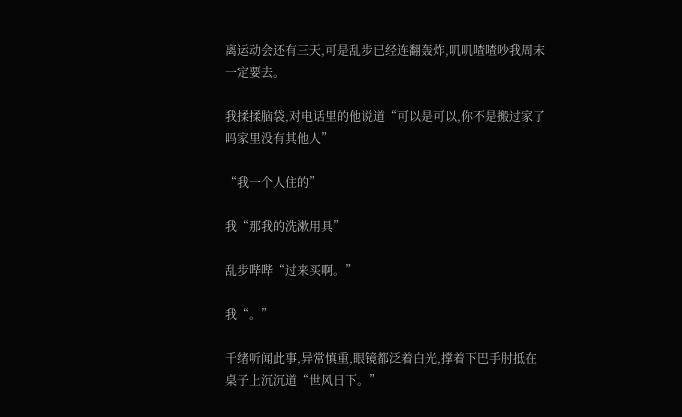离运动会还有三天,可是乱步已经连翻轰炸,叽叽喳喳吵我周末一定要去。

我揉揉脑袋,对电话里的他说道“可以是可以,你不是搬过家了吗家里没有其他人”

“我一个人住的”

我“那我的洗漱用具”

乱步哔哔“过来买啊。”

我“。”

千绪听闻此事,异常慎重,眼镜都泛着白光,撑着下巴手肘抵在桌子上沉沉道“世风日下。”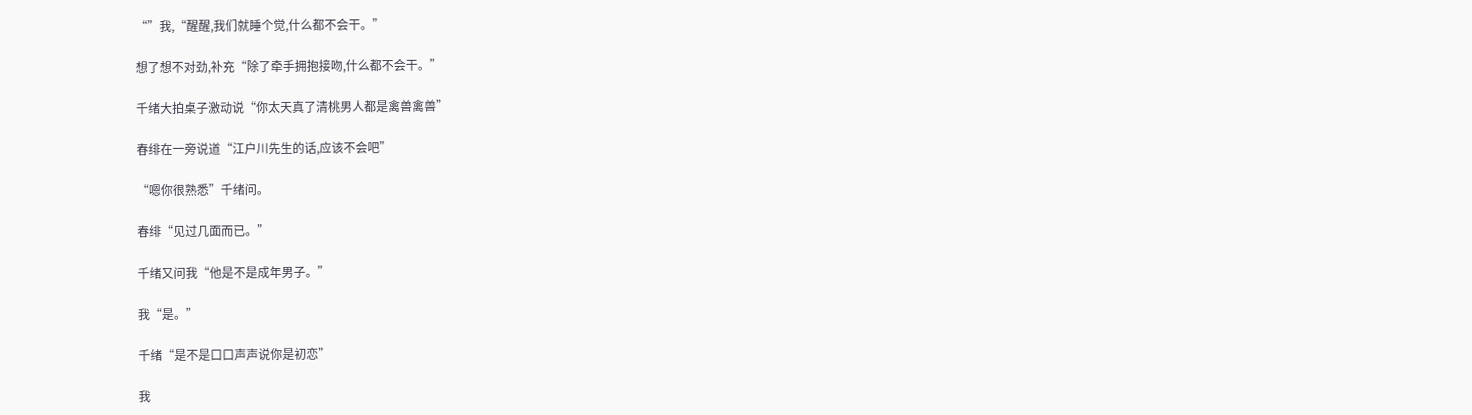“”我,“醒醒,我们就睡个觉,什么都不会干。”

想了想不对劲,补充“除了牵手拥抱接吻,什么都不会干。”

千绪大拍桌子激动说“你太天真了清桃男人都是禽兽禽兽”

春绯在一旁说道“江户川先生的话,应该不会吧”

“嗯你很熟悉”千绪问。

春绯“见过几面而已。”

千绪又问我“他是不是成年男子。”

我“是。”

千绪“是不是口口声声说你是初恋”

我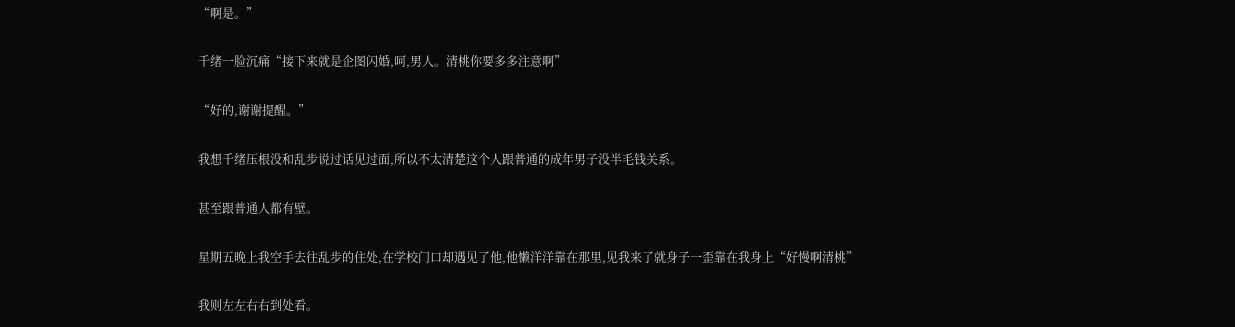“啊是。”

千绪一脸沉痛“接下来就是企图闪婚,呵,男人。清桃你要多多注意啊”

“好的,谢谢提醒。”

我想千绪压根没和乱步说过话见过面,所以不太清楚这个人跟普通的成年男子没半毛钱关系。

甚至跟普通人都有壁。

星期五晚上我空手去往乱步的住处,在学校门口却遇见了他,他懒洋洋靠在那里,见我来了就身子一歪靠在我身上“好慢啊清桃”

我则左左右右到处看。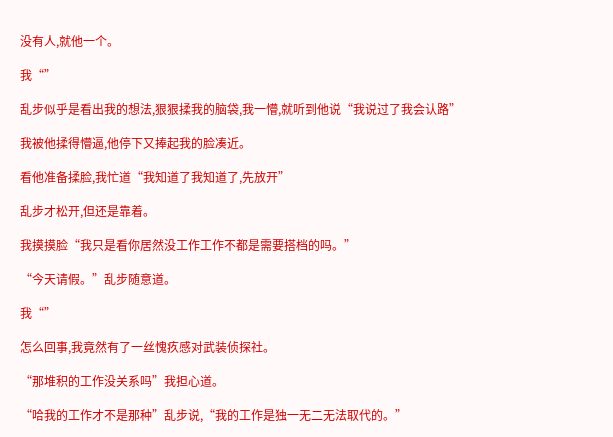没有人,就他一个。

我“”

乱步似乎是看出我的想法,狠狠揉我的脑袋,我一懵,就听到他说“我说过了我会认路”

我被他揉得懵逼,他停下又捧起我的脸凑近。

看他准备揉脸,我忙道“我知道了我知道了,先放开”

乱步才松开,但还是靠着。

我摸摸脸“我只是看你居然没工作工作不都是需要搭档的吗。”

“今天请假。”乱步随意道。

我“”

怎么回事,我竟然有了一丝愧疚感对武装侦探社。

“那堆积的工作没关系吗”我担心道。

“哈我的工作才不是那种”乱步说,“我的工作是独一无二无法取代的。”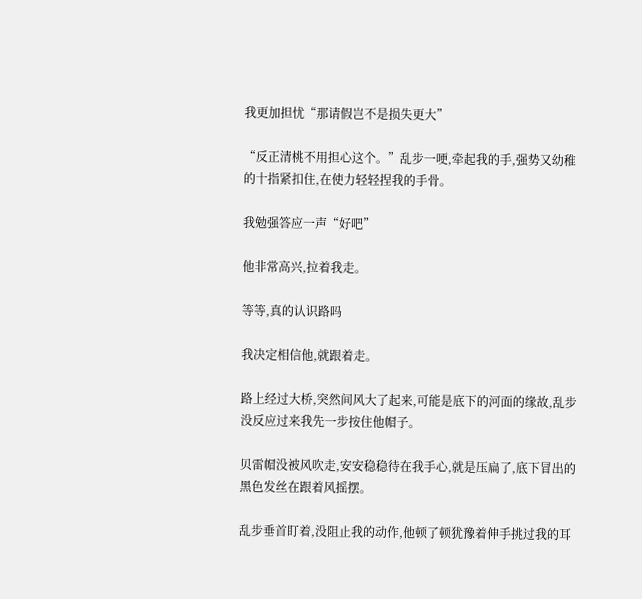我更加担忧“那请假岂不是损失更大”

“反正清桃不用担心这个。”乱步一哽,牵起我的手,强势又幼稚的十指紧扣住,在使力轻轻捏我的手骨。

我勉强答应一声“好吧”

他非常高兴,拉着我走。

等等,真的认识路吗

我决定相信他,就跟着走。

路上经过大桥,突然间风大了起来,可能是底下的河面的缘故,乱步没反应过来我先一步按住他帽子。

贝雷帽没被风吹走,安安稳稳待在我手心,就是压扁了,底下冒出的黑色发丝在跟着风摇摆。

乱步垂首盯着,没阻止我的动作,他顿了顿犹豫着伸手挑过我的耳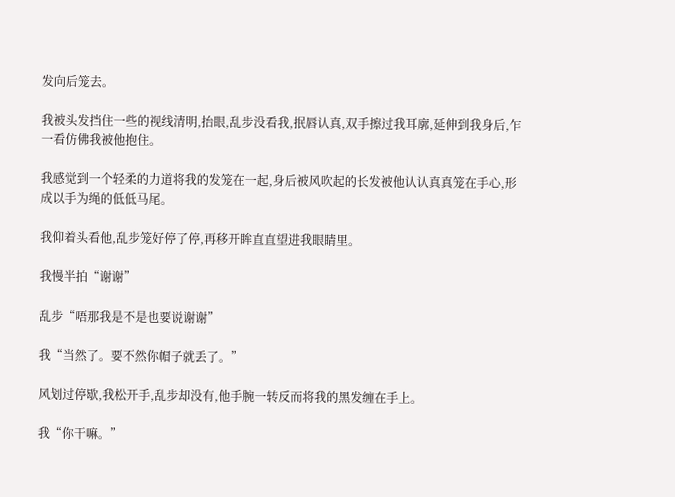发向后笼去。

我被头发挡住一些的视线清明,抬眼,乱步没看我,抿唇认真,双手擦过我耳廓,延伸到我身后,乍一看仿佛我被他抱住。

我感觉到一个轻柔的力道将我的发笼在一起,身后被风吹起的长发被他认认真真笼在手心,形成以手为绳的低低马尾。

我仰着头看他,乱步笼好停了停,再移开眸直直望进我眼睛里。

我慢半拍“谢谢”

乱步“唔那我是不是也要说谢谢”

我“当然了。要不然你帽子就丢了。”

风划过停歇,我松开手,乱步却没有,他手腕一转反而将我的黑发缠在手上。

我“你干嘛。”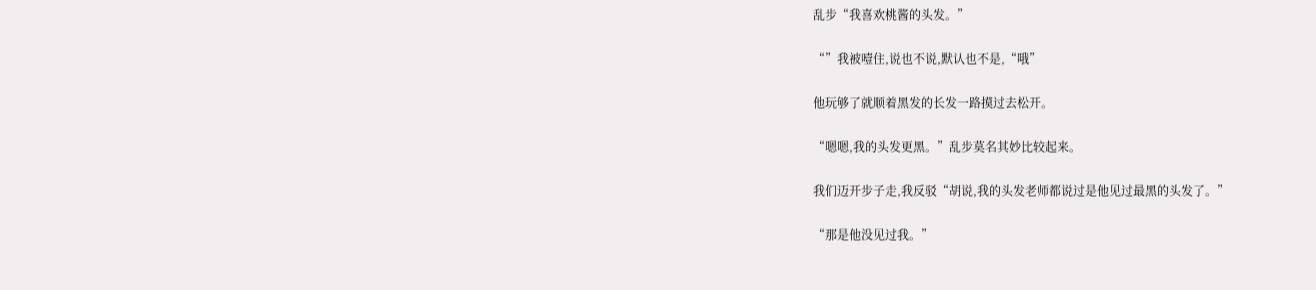乱步“我喜欢桃酱的头发。”

“”我被噎住,说也不说,默认也不是,“哦”

他玩够了就顺着黑发的长发一路摸过去松开。

“嗯嗯,我的头发更黑。”乱步莫名其妙比较起来。

我们迈开步子走,我反驳“胡说,我的头发老师都说过是他见过最黑的头发了。”

“那是他没见过我。”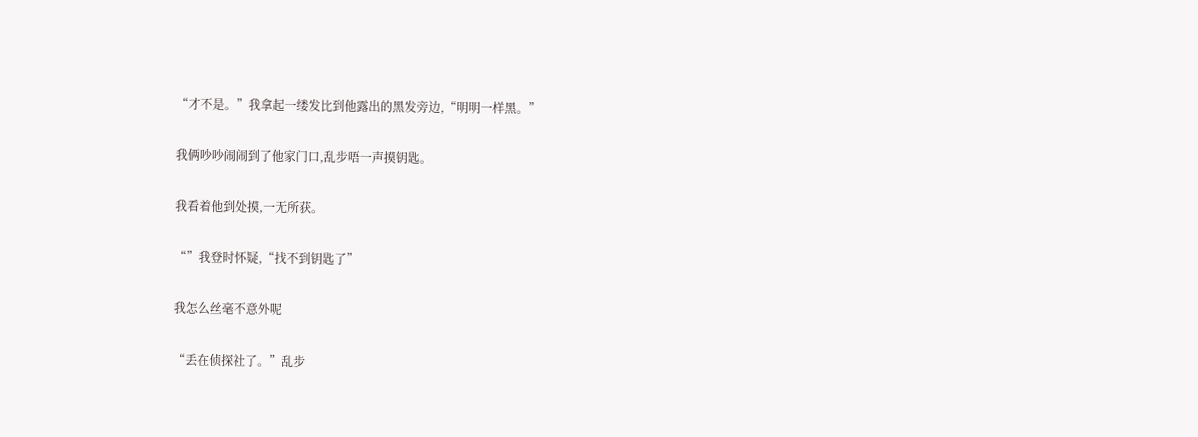“才不是。”我拿起一缕发比到他露出的黑发旁边,“明明一样黑。”

我俩吵吵闹闹到了他家门口,乱步唔一声摸钥匙。

我看着他到处摸,一无所获。

“”我登时怀疑,“找不到钥匙了”

我怎么丝毫不意外呢

“丢在侦探社了。”乱步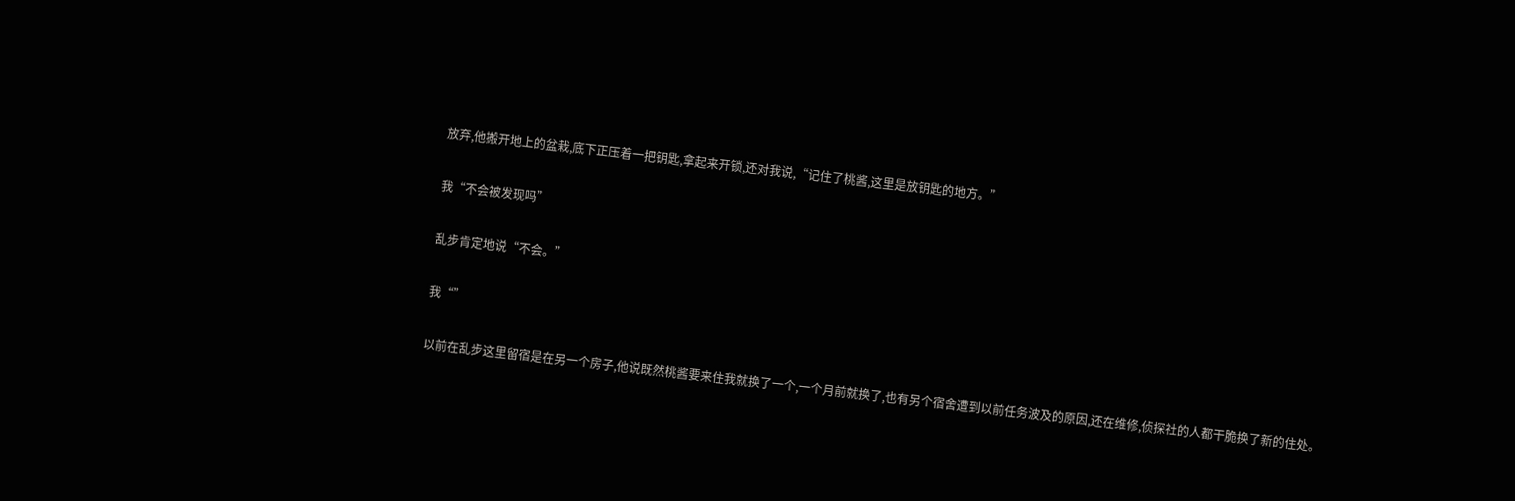放弃,他搬开地上的盆栽,底下正压着一把钥匙,拿起来开锁,还对我说,“记住了桃酱,这里是放钥匙的地方。”

我“不会被发现吗”

乱步肯定地说“不会。”

我“”

以前在乱步这里留宿是在另一个房子,他说既然桃酱要来住我就换了一个,一个月前就换了,也有另个宿舍遭到以前任务波及的原因,还在维修,侦探社的人都干脆换了新的住处。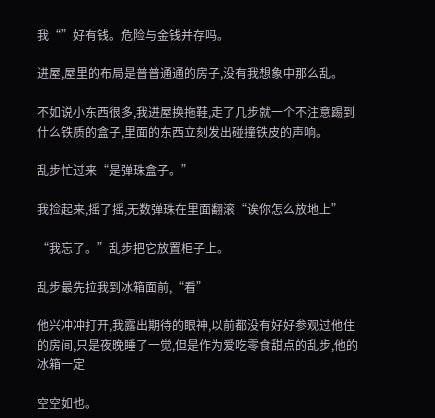我“”好有钱。危险与金钱并存吗。

进屋,屋里的布局是普普通通的房子,没有我想象中那么乱。

不如说小东西很多,我进屋换拖鞋,走了几步就一个不注意踢到什么铁质的盒子,里面的东西立刻发出碰撞铁皮的声响。

乱步忙过来“是弹珠盒子。”

我捡起来,摇了摇,无数弹珠在里面翻滚“诶你怎么放地上”

“我忘了。”乱步把它放置柜子上。

乱步最先拉我到冰箱面前,“看”

他兴冲冲打开,我露出期待的眼神,以前都没有好好参观过他住的房间,只是夜晚睡了一觉,但是作为爱吃零食甜点的乱步,他的冰箱一定

空空如也。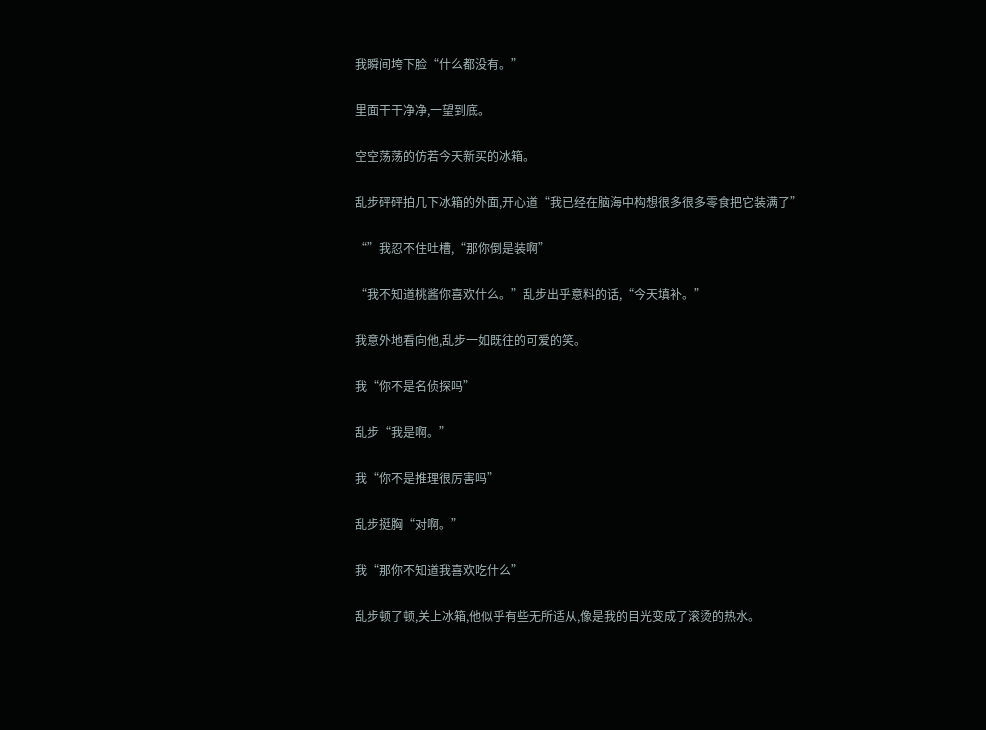我瞬间垮下脸“什么都没有。”

里面干干净净,一望到底。

空空荡荡的仿若今天新买的冰箱。

乱步砰砰拍几下冰箱的外面,开心道“我已经在脑海中构想很多很多零食把它装满了”

“”我忍不住吐槽,“那你倒是装啊”

“我不知道桃酱你喜欢什么。”乱步出乎意料的话,“今天填补。”

我意外地看向他,乱步一如既往的可爱的笑。

我“你不是名侦探吗”

乱步“我是啊。”

我“你不是推理很厉害吗”

乱步挺胸“对啊。”

我“那你不知道我喜欢吃什么”

乱步顿了顿,关上冰箱,他似乎有些无所适从,像是我的目光变成了滚烫的热水。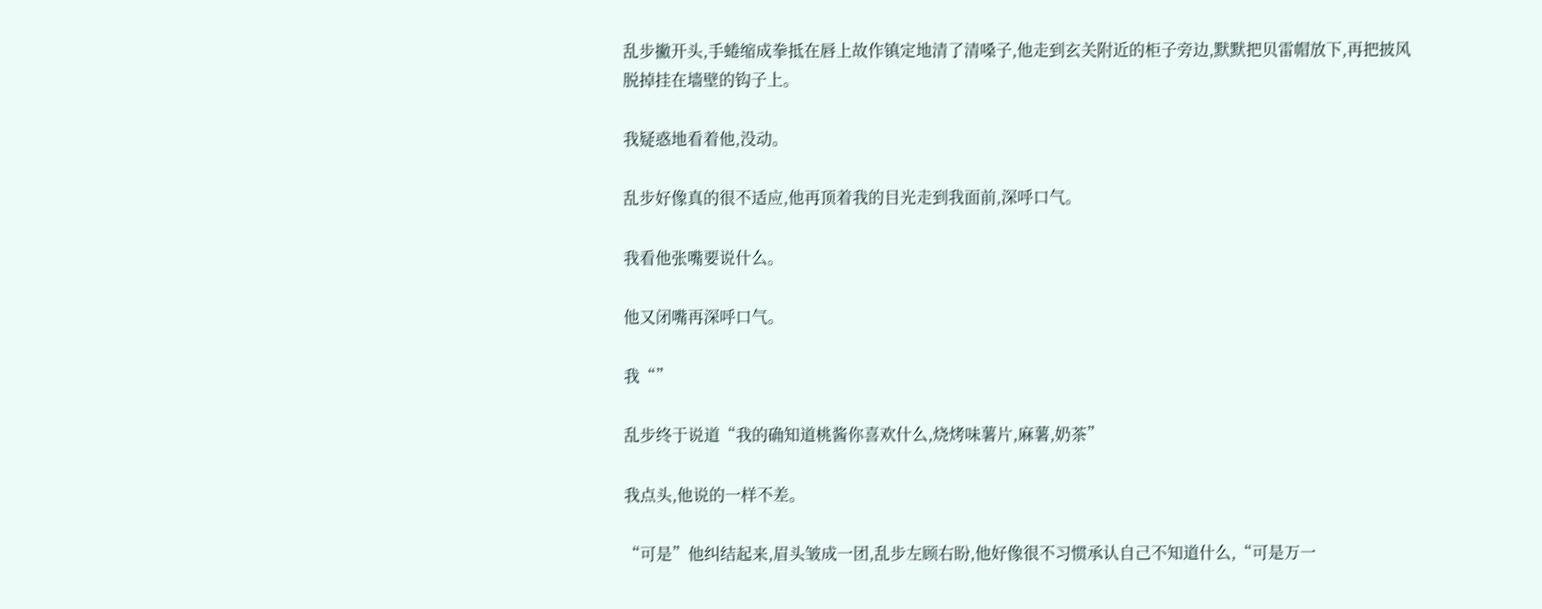乱步撇开头,手蜷缩成拳抵在唇上故作镇定地清了清嗓子,他走到玄关附近的柜子旁边,默默把贝雷帽放下,再把披风脱掉挂在墙壁的钩子上。

我疑惑地看着他,没动。

乱步好像真的很不适应,他再顶着我的目光走到我面前,深呼口气。

我看他张嘴要说什么。

他又闭嘴再深呼口气。

我“”

乱步终于说道“我的确知道桃酱你喜欢什么,烧烤味薯片,麻薯,奶茶”

我点头,他说的一样不差。

“可是”他纠结起来,眉头皱成一团,乱步左顾右盼,他好像很不习惯承认自己不知道什么,“可是万一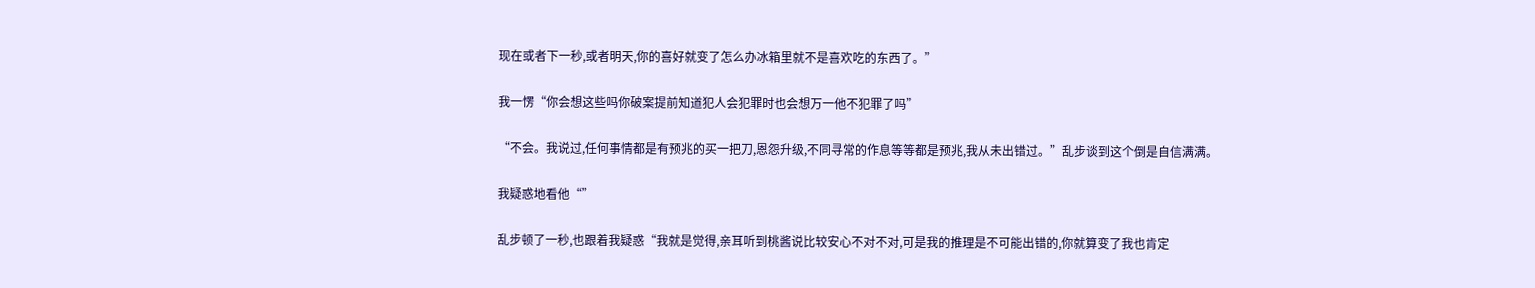现在或者下一秒,或者明天,你的喜好就变了怎么办冰箱里就不是喜欢吃的东西了。”

我一愣“你会想这些吗你破案提前知道犯人会犯罪时也会想万一他不犯罪了吗”

“不会。我说过,任何事情都是有预兆的买一把刀,恩怨升级,不同寻常的作息等等都是预兆,我从未出错过。”乱步谈到这个倒是自信满满。

我疑惑地看他“”

乱步顿了一秒,也跟着我疑惑“我就是觉得,亲耳听到桃酱说比较安心不对不对,可是我的推理是不可能出错的,你就算变了我也肯定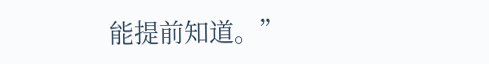能提前知道。”